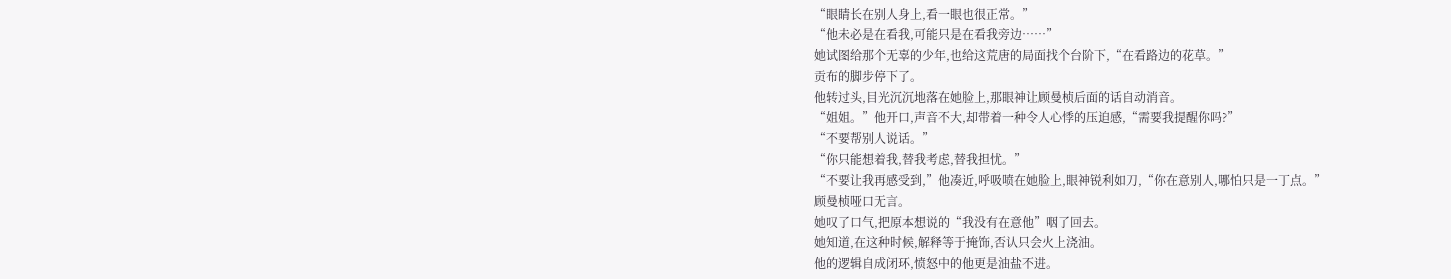“眼睛长在别人身上,看一眼也很正常。”
“他未必是在看我,可能只是在看我旁边……”
她试图给那个无辜的少年,也给这荒唐的局面找个台阶下,“在看路边的花草。”
贡布的脚步停下了。
他转过头,目光沉沉地落在她脸上,那眼神让顾曼桢后面的话自动消音。
“姐姐。”他开口,声音不大,却带着一种令人心悸的压迫感,“需要我提醒你吗?”
“不要帮别人说话。”
“你只能想着我,替我考虑,替我担忧。”
“不要让我再感受到,”他凑近,呼吸喷在她脸上,眼神锐利如刀,“你在意别人,哪怕只是一丁点。”
顾曼桢哑口无言。
她叹了口气,把原本想说的“我没有在意他”咽了回去。
她知道,在这种时候,解释等于掩饰,否认只会火上浇油。
他的逻辑自成闭环,愤怒中的他更是油盐不进。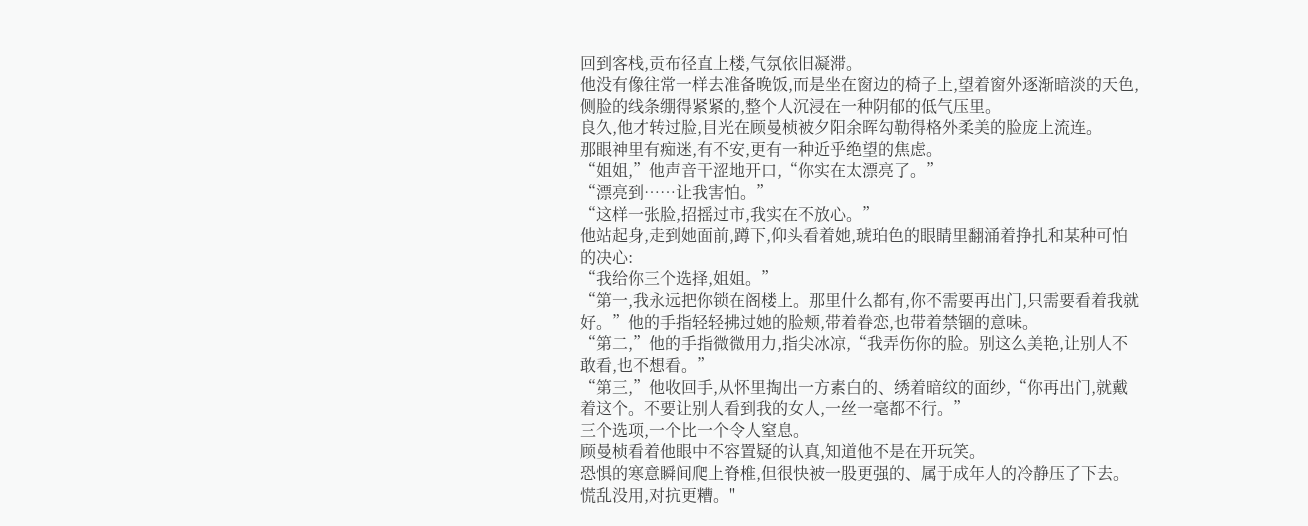回到客栈,贡布径直上楼,气氛依旧凝滞。
他没有像往常一样去准备晚饭,而是坐在窗边的椅子上,望着窗外逐渐暗淡的天色,侧脸的线条绷得紧紧的,整个人沉浸在一种阴郁的低气压里。
良久,他才转过脸,目光在顾曼桢被夕阳余晖勾勒得格外柔美的脸庞上流连。
那眼神里有痴迷,有不安,更有一种近乎绝望的焦虑。
“姐姐,”他声音干涩地开口,“你实在太漂亮了。”
“漂亮到……让我害怕。”
“这样一张脸,招摇过市,我实在不放心。”
他站起身,走到她面前,蹲下,仰头看着她,琥珀色的眼睛里翻涌着挣扎和某种可怕的决心:
“我给你三个选择,姐姐。”
“第一,我永远把你锁在阁楼上。那里什么都有,你不需要再出门,只需要看着我就好。”他的手指轻轻拂过她的脸颊,带着眷恋,也带着禁锢的意味。
“第二,”他的手指微微用力,指尖冰凉,“我弄伤你的脸。别这么美艳,让别人不敢看,也不想看。”
“第三,”他收回手,从怀里掏出一方素白的、绣着暗纹的面纱,“你再出门,就戴着这个。不要让别人看到我的女人,一丝一毫都不行。”
三个选项,一个比一个令人窒息。
顾曼桢看着他眼中不容置疑的认真,知道他不是在开玩笑。
恐惧的寒意瞬间爬上脊椎,但很快被一股更强的、属于成年人的冷静压了下去。
慌乱没用,对抗更糟。"